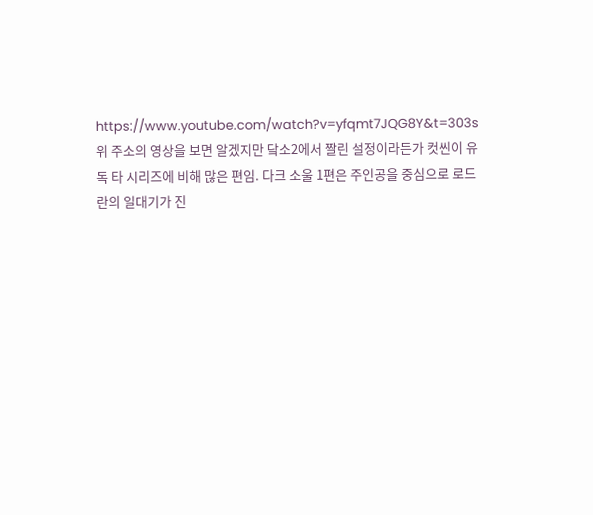https://www.youtube.com/watch?v=yfqmt7JQG8Y&t=303s
위 주소의 영상을 보면 알겠지만 닼소2에서 짤린 설정이라든가 컷씬이 유독 타 시리즈에 비해 많은 편임. 다크 소울 1편은 주인공을 중심으로 로드란의 일대기가 진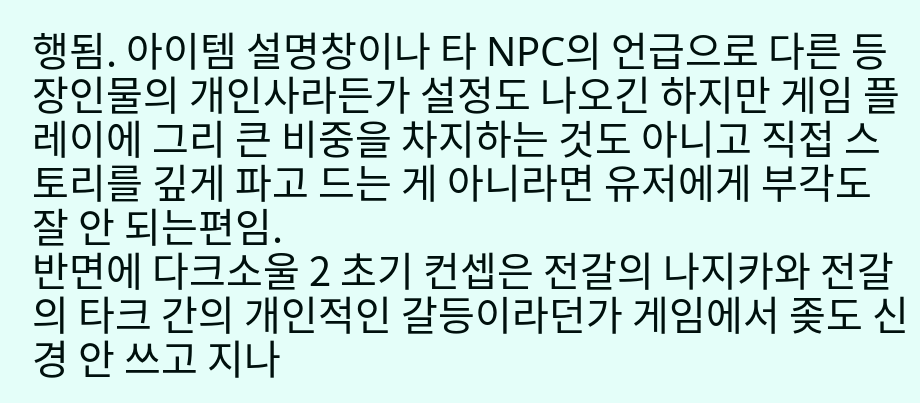행됨. 아이템 설명창이나 타 NPC의 언급으로 다른 등장인물의 개인사라든가 설정도 나오긴 하지만 게임 플레이에 그리 큰 비중을 차지하는 것도 아니고 직접 스토리를 깊게 파고 드는 게 아니라면 유저에게 부각도 잘 안 되는편임.
반면에 다크소울 2 초기 컨셉은 전갈의 나지카와 전갈의 타크 간의 개인적인 갈등이라던가 게임에서 좆도 신경 안 쓰고 지나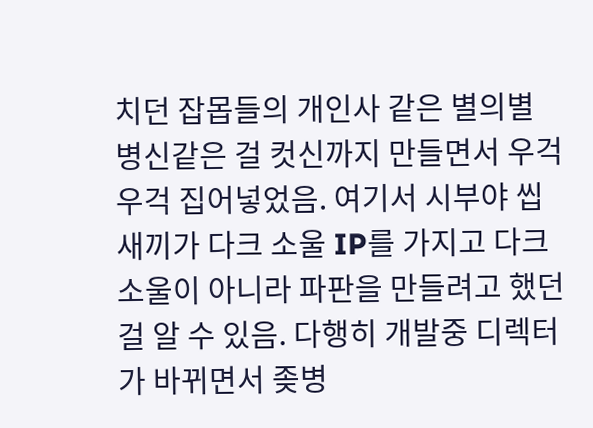치던 잡몹들의 개인사 같은 별의별 병신같은 걸 컷신까지 만들면서 우걱우걱 집어넣었음. 여기서 시부야 씹새끼가 다크 소울 IP를 가지고 다크 소울이 아니라 파판을 만들려고 했던걸 알 수 있음. 다행히 개발중 디렉터가 바뀌면서 좆병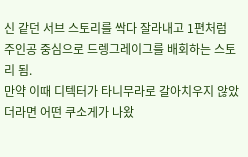신 같던 서브 스토리를 싹다 잘라내고 1편처럼 주인공 중심으로 드렝그레이그를 배회하는 스토리 됨.
만약 이때 디텍터가 타니무라로 갈아치우지 않았더라면 어떤 쿠소게가 나왔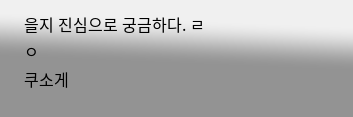을지 진심으로 궁금하다. ㄹㅇ
쿠소게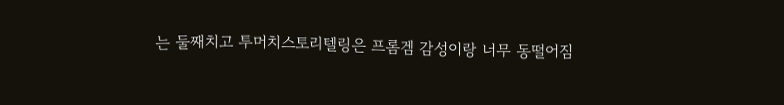는 둘째치고 투머치스토리텔링은 프롬겜 감성이랑 너무 동떨어짐